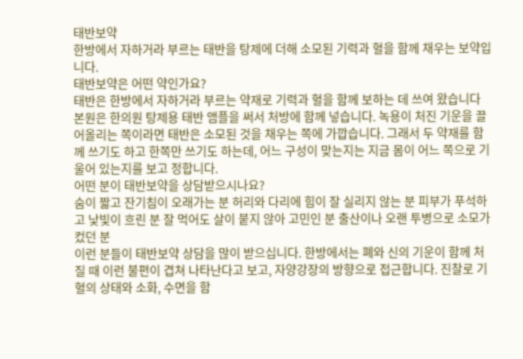태반보약
한방에서 자하거라 부르는 태반을 탕제에 더해 소모된 기력과 혈을 함께 채우는 보약입니다.
태반보약은 어떤 약인가요?
태반은 한방에서 자하거라 부르는 약재로 기력과 혈을 함께 보하는 데 쓰여 왔습니다
본원은 한의원 탕제용 태반 앰플을 써서 처방에 함께 넣습니다. 녹용이 처진 기운을 끌어올리는 쪽이라면 태반은 소모된 것을 채우는 쪽에 가깝습니다. 그래서 두 약재를 함께 쓰기도 하고 한쪽만 쓰기도 하는데, 어느 구성이 맞는지는 지금 몸이 어느 쪽으로 기울어 있는지를 보고 정합니다.
어떤 분이 태반보약을 상담받으시나요?
숨이 짧고 잔기침이 오래가는 분 허리와 다리에 힘이 잘 실리지 않는 분 피부가 푸석하고 낯빛이 흐린 분 잘 먹어도 살이 붙지 않아 고민인 분 출산이나 오랜 투병으로 소모가 컸던 분
이런 분들이 태반보약 상담을 많이 받으십니다. 한방에서는 폐와 신의 기운이 함께 처질 때 이런 불편이 겹쳐 나타난다고 보고, 자양강장의 방향으로 접근합니다. 진찰로 기혈의 상태와 소화, 수면을 함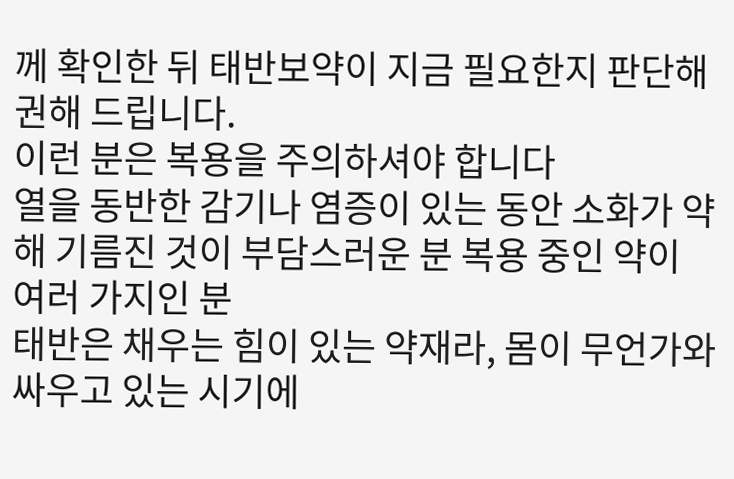께 확인한 뒤 태반보약이 지금 필요한지 판단해 권해 드립니다.
이런 분은 복용을 주의하셔야 합니다
열을 동반한 감기나 염증이 있는 동안 소화가 약해 기름진 것이 부담스러운 분 복용 중인 약이 여러 가지인 분
태반은 채우는 힘이 있는 약재라, 몸이 무언가와 싸우고 있는 시기에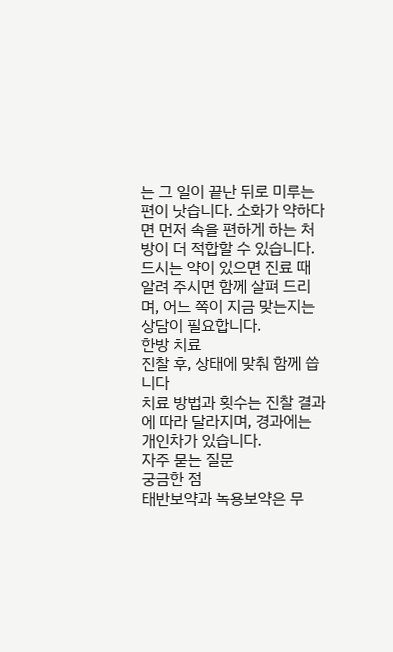는 그 일이 끝난 뒤로 미루는 편이 낫습니다. 소화가 약하다면 먼저 속을 편하게 하는 처방이 더 적합할 수 있습니다. 드시는 약이 있으면 진료 때 알려 주시면 함께 살펴 드리며, 어느 쪽이 지금 맞는지는 상담이 필요합니다.
한방 치료
진찰 후, 상태에 맞춰 함께 씁니다
치료 방법과 횟수는 진찰 결과에 따라 달라지며, 경과에는 개인차가 있습니다.
자주 묻는 질문
궁금한 점
태반보약과 녹용보약은 무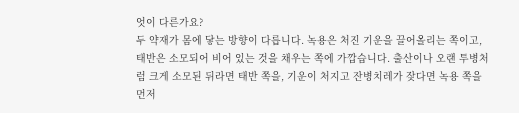엇이 다른가요?
두 약재가 몸에 닿는 방향이 다릅니다. 녹용은 처진 기운을 끌어올리는 쪽이고, 태반은 소모되어 비어 있는 것을 채우는 쪽에 가깝습니다. 출산이나 오랜 투병처럼 크게 소모된 뒤라면 태반 쪽을, 기운이 처지고 잔병치레가 잦다면 녹용 쪽을 먼저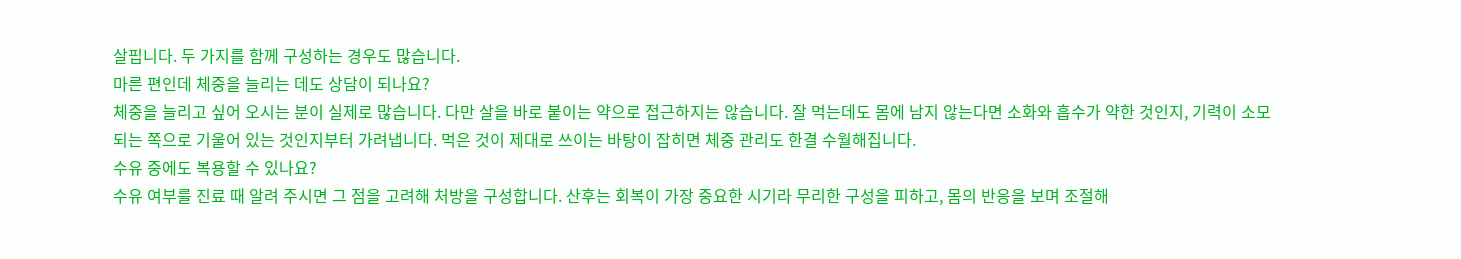살핍니다. 두 가지를 함께 구성하는 경우도 많습니다.
마른 편인데 체중을 늘리는 데도 상담이 되나요?
체중을 늘리고 싶어 오시는 분이 실제로 많습니다. 다만 살을 바로 붙이는 약으로 접근하지는 않습니다. 잘 먹는데도 몸에 남지 않는다면 소화와 흡수가 약한 것인지, 기력이 소모되는 쪽으로 기울어 있는 것인지부터 가려냅니다. 먹은 것이 제대로 쓰이는 바탕이 잡히면 체중 관리도 한결 수월해집니다.
수유 중에도 복용할 수 있나요?
수유 여부를 진료 때 알려 주시면 그 점을 고려해 처방을 구성합니다. 산후는 회복이 가장 중요한 시기라 무리한 구성을 피하고, 몸의 반응을 보며 조절해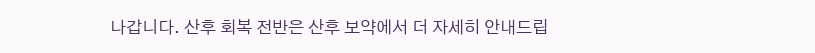나갑니다. 산후 회복 전반은 산후 보약에서 더 자세히 안내드립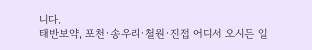니다.
태반보약, 포천·송우리·철원·진접 어디서 오시든 일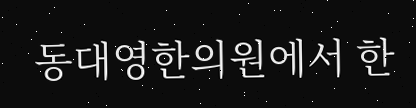동대영한의원에서 한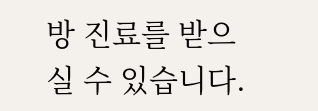방 진료를 받으실 수 있습니다.